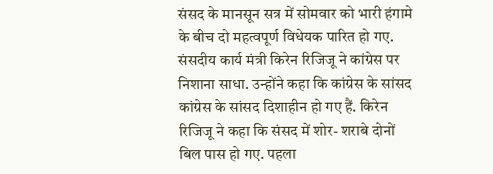संसद के मानसून सत्र में सोमवार को भारी हंगामे के बीच दो महत्वपूर्ण विधेयक पारित हो गए. संसदीय कार्य मंत्री किरेन रिजिजू ने कांग्रेस पर निशाना साधा. उन्होंने कहा कि कांग्रेस के सांसद कांग्रेस के सांसद दिशाहीन हो गए हैं. किरेन रिजिजू ने कहा कि संसद में शोर- शराबे दोनों बिल पास हो गए. पहला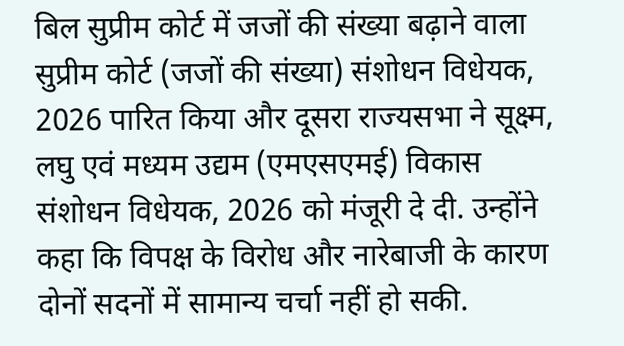बिल सुप्रीम कोर्ट में जजों की संख्या बढ़ाने वाला सुप्रीम कोर्ट (जजों की संख्या) संशोधन विधेयक, 2026 पारित किया और दूसरा राज्यसभा ने सूक्ष्म, लघु एवं मध्यम उद्यम (एमएसएमई) विकास संशोधन विधेयक, 2026 को मंजूरी दे दी. उन्होंने कहा कि विपक्ष के विरोध और नारेबाजी के कारण दोनों सदनों में सामान्य चर्चा नहीं हो सकी.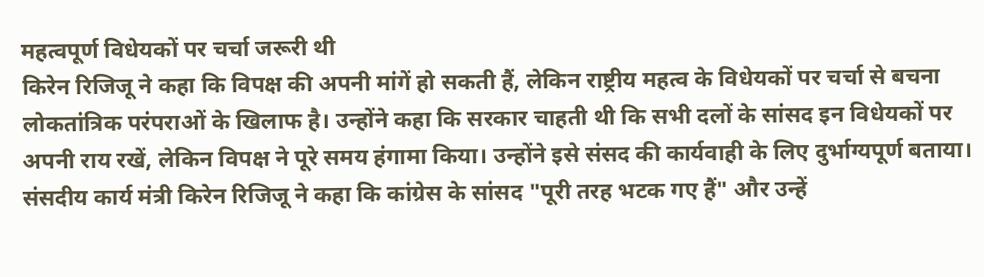महत्वपूर्ण विधेयकों पर चर्चा जरूरी थी
किरेन रिजिजू ने कहा कि विपक्ष की अपनी मांगें हो सकती हैं, लेकिन राष्ट्रीय महत्व के विधेयकों पर चर्चा से बचना लोकतांत्रिक परंपराओं के खिलाफ है। उन्होंने कहा कि सरकार चाहती थी कि सभी दलों के सांसद इन विधेयकों पर अपनी राय रखें, लेकिन विपक्ष ने पूरे समय हंगामा किया। उन्होंने इसे संसद की कार्यवाही के लिए दुर्भाग्यपूर्ण बताया।
संसदीय कार्य मंत्री किरेन रिजिजू ने कहा कि कांग्रेस के सांसद "पूरी तरह भटक गए हैं" और उन्हें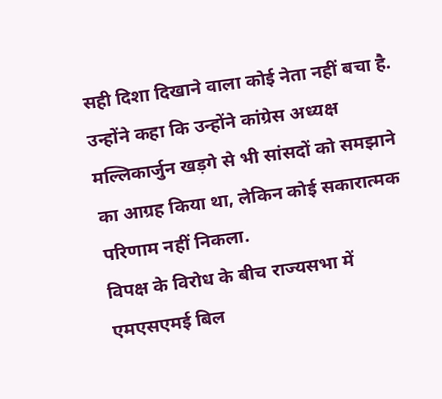सही दिशा दिखाने वाला कोई नेता नहीं बचा है. उन्होंने कहा कि उन्होंने कांग्रेस अध्यक्ष मल्लिकार्जुन खड़गे से भी सांसदों को समझाने का आग्रह किया था, लेकिन कोई सकारात्मक परिणाम नहीं निकला.
विपक्ष के विरोध के बीच राज्यसभा में एमएसएमई बिल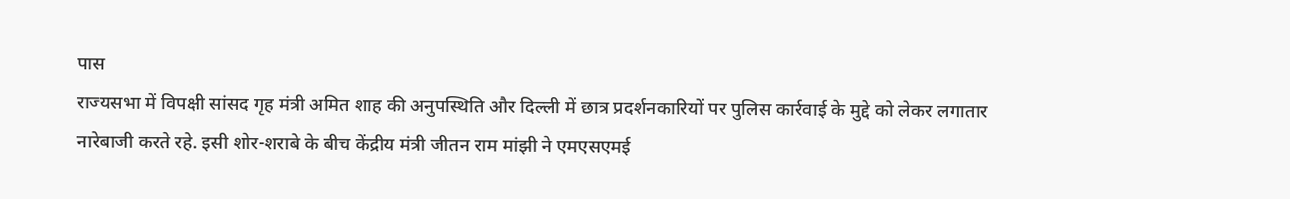पास
राज्यसभा में विपक्षी सांसद गृह मंत्री अमित शाह की अनुपस्थिति और दिल्ली में छात्र प्रदर्शनकारियों पर पुलिस कार्रवाई के मुद्दे को लेकर लगातार नारेबाजी करते रहे. इसी शोर-शराबे के बीच केंद्रीय मंत्री जीतन राम मांझी ने एमएसएमई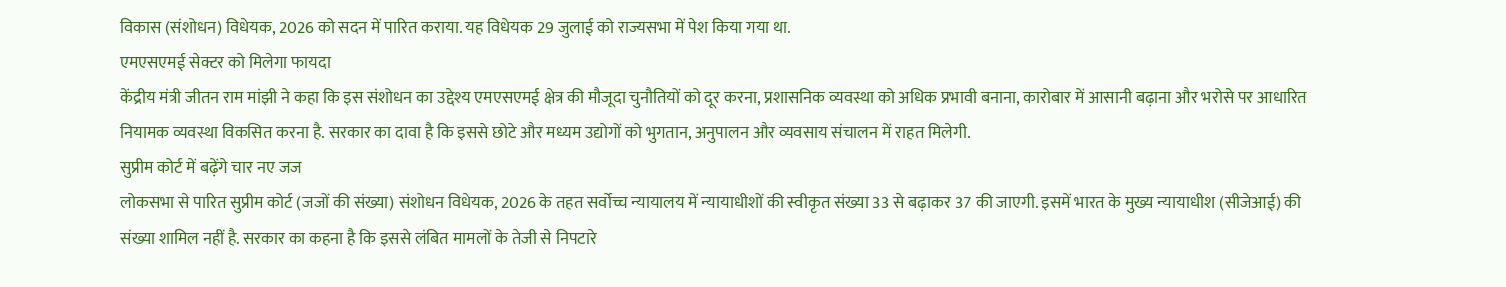विकास (संशोधन) विधेयक, 2026 को सदन में पारित कराया. यह विधेयक 29 जुलाई को राज्यसभा में पेश किया गया था.
एमएसएमई सेक्टर को मिलेगा फायदा
केंद्रीय मंत्री जीतन राम मांझी ने कहा कि इस संशोधन का उद्देश्य एमएसएमई क्षेत्र की मौजूदा चुनौतियों को दूर करना, प्रशासनिक व्यवस्था को अधिक प्रभावी बनाना, कारोबार में आसानी बढ़ाना और भरोसे पर आधारित नियामक व्यवस्था विकसित करना है. सरकार का दावा है कि इससे छोटे और मध्यम उद्योगों को भुगतान, अनुपालन और व्यवसाय संचालन में राहत मिलेगी.
सुप्रीम कोर्ट में बढ़ेंगे चार नए जज
लोकसभा से पारित सुप्रीम कोर्ट (जजों की संख्या) संशोधन विधेयक, 2026 के तहत सर्वोच्च न्यायालय में न्यायाधीशों की स्वीकृत संख्या 33 से बढ़ाकर 37 की जाएगी. इसमें भारत के मुख्य न्यायाधीश (सीजेआई) की संख्या शामिल नहीं है. सरकार का कहना है कि इससे लंबित मामलों के तेजी से निपटारे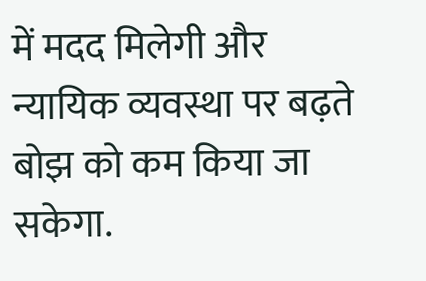में मदद मिलेगी और न्यायिक व्यवस्था पर बढ़ते बोझ को कम किया जा सकेगा.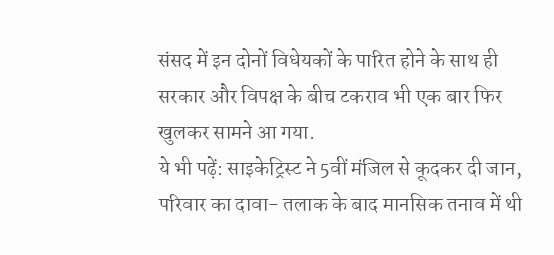संसद में इन दोनों विधेयकों के पारित होने के साथ ही सरकार और विपक्ष के बीच टकराव भी एक बार फिर खुलकर सामने आ गया.
ये भी पढ़ें: साइकेट्रिस्ट ने 5वीं मंजिल से कूदकर दी जान, परिवार का दावा- तलाक के बाद मानसिक तनाव में थी